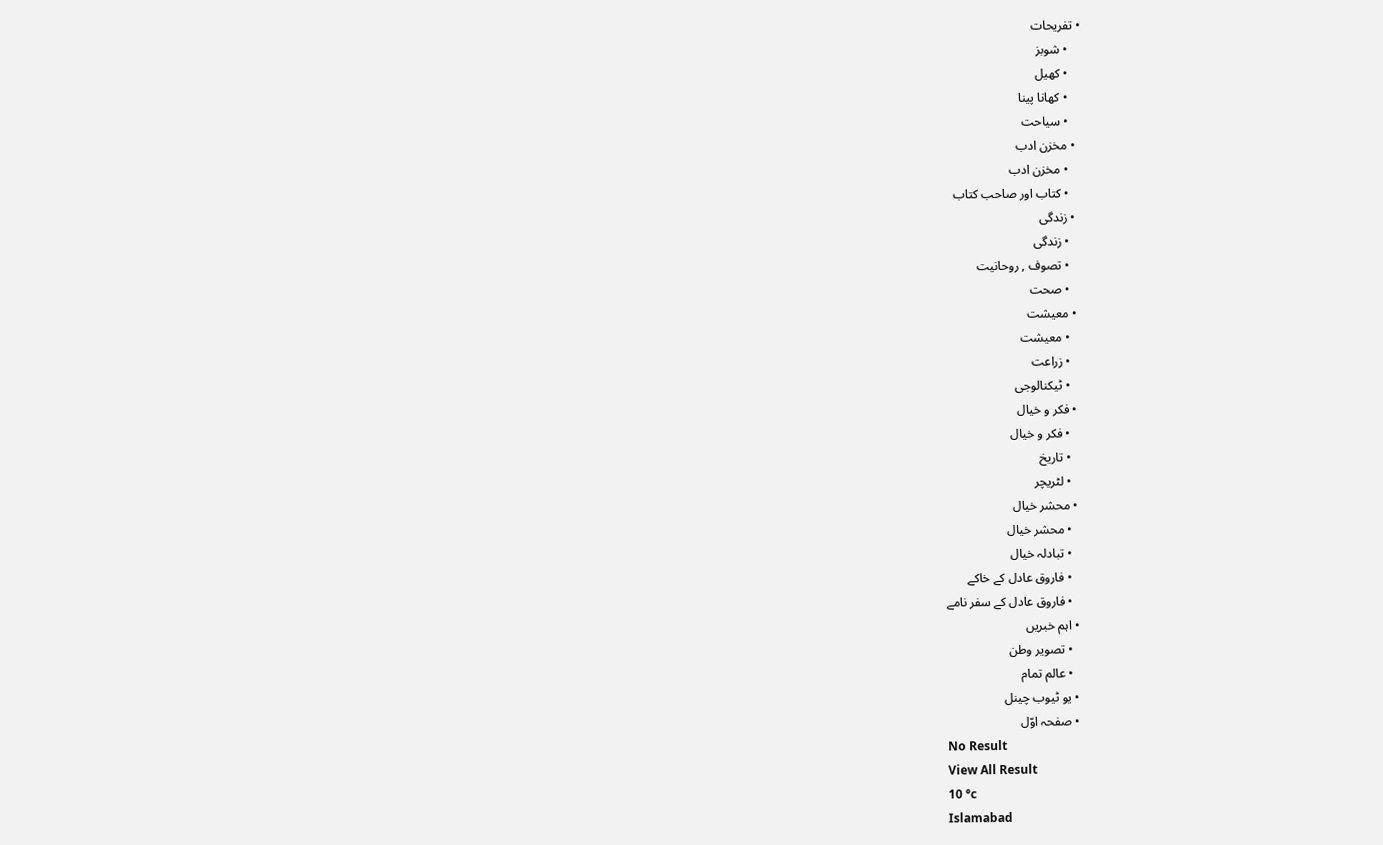• تفریحات
    • شوبز
    • کھیل
    • کھانا پینا
    • سیاحت
  • مخزن ادب
    • مخزن ادب
    • کتاب اور صاحب کتاب
  • زندگی
    • زندگی
    • تصوف , روحانیت
    • صحت
  • معیشت
    • معیشت
    • زراعت
    • ٹیکنالوجی
  • فکر و خیال
    • فکر و خیال
    • تاریخ
    • لٹریچر
  • محشر خیال
    • محشر خیال
    • تبادلہ خیال
    • فاروق عادل کے خاکے
    • فاروق عادل کے سفر نامے
  • اہم خبریں
    • تصویر وطن
    • عالم تمام
  • یو ٹیوب چینل
  • صفحہ اوّل
No Result
View All Result
10 °c
Islamabad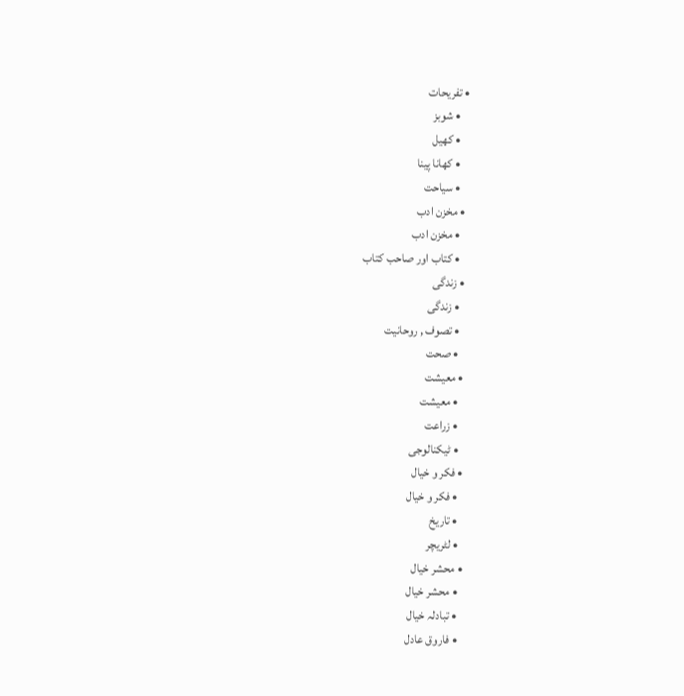• تفریحات
    • شوبز
    • کھیل
    • کھانا پینا
    • سیاحت
  • مخزن ادب
    • مخزن ادب
    • کتاب اور صاحب کتاب
  • زندگی
    • زندگی
    • تصوف , روحانیت
    • صحت
  • معیشت
    • معیشت
    • زراعت
    • ٹیکنالوجی
  • فکر و خیال
    • فکر و خیال
    • تاریخ
    • لٹریچر
  • محشر خیال
    • محشر خیال
    • تبادلہ خیال
    • فاروق عادل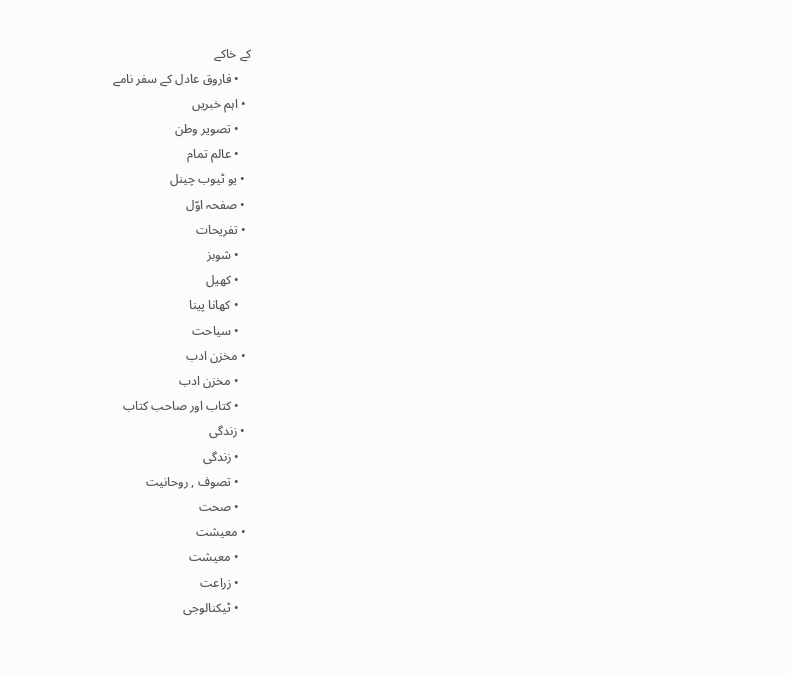کے خاکے
    • فاروق عادل کے سفر نامے
  • اہم خبریں
    • تصویر وطن
    • عالم تمام
  • یو ٹیوب چینل
  • صفحہ اوّل
  • تفریحات
    • شوبز
    • کھیل
    • کھانا پینا
    • سیاحت
  • مخزن ادب
    • مخزن ادب
    • کتاب اور صاحب کتاب
  • زندگی
    • زندگی
    • تصوف , روحانیت
    • صحت
  • معیشت
    • معیشت
    • زراعت
    • ٹیکنالوجی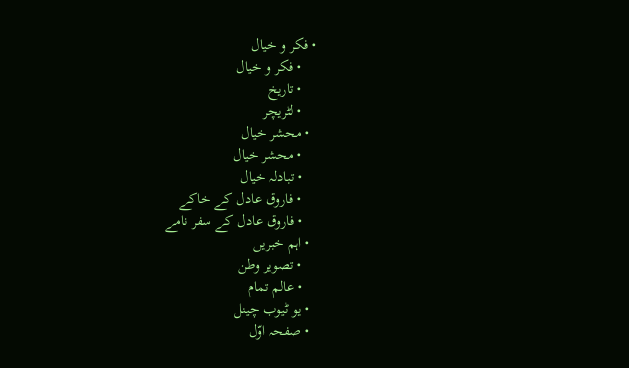• فکر و خیال
    • فکر و خیال
    • تاریخ
    • لٹریچر
  • محشر خیال
    • محشر خیال
    • تبادلہ خیال
    • فاروق عادل کے خاکے
    • فاروق عادل کے سفر نامے
  • اہم خبریں
    • تصویر وطن
    • عالم تمام
  • یو ٹیوب چینل
  • صفحہ اوّل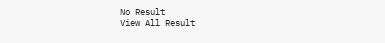No Result
View All Result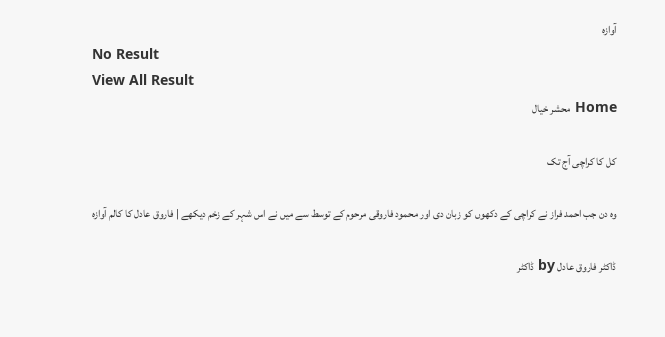آوازہ
No Result
View All Result
Home محشر خیال

کل کا کراچی آج تک

وہ دن جب احمد فراز نے کراچی کے دکھوں کو زبان دی اور محمود فاروقی مرحوم کے توسط سے میں نے اس شہر کے زخم دیکھے | فاروق عادل کا کالم آوازہ

ڈاکٹر فاروق عادل by ڈاکٹر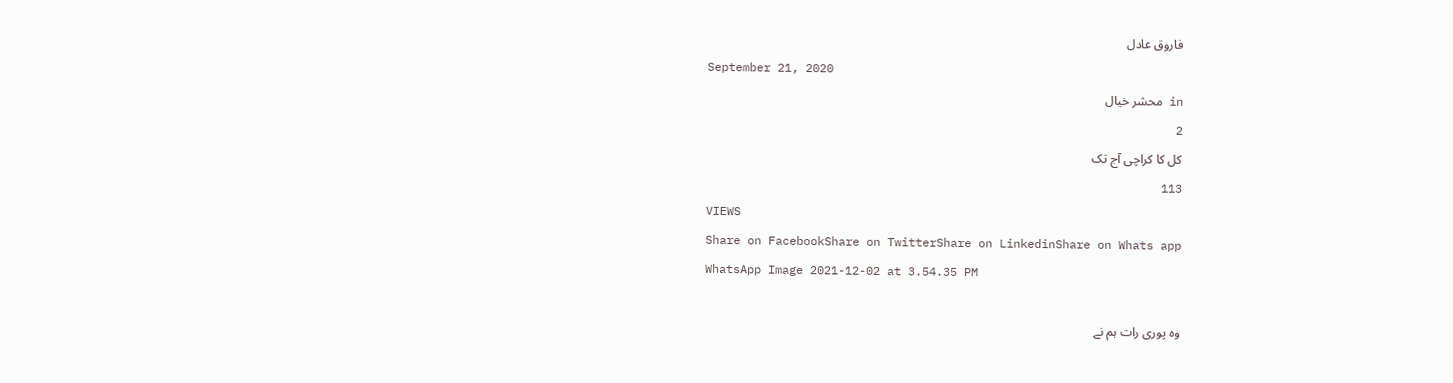فاروق عادل
September 21, 2020
in محشر خیال
2
کل کا کراچی آج تک
113
VIEWS
Share on FacebookShare on TwitterShare on LinkedinShare on Whats app
WhatsApp Image 2021-12-02 at 3.54.35 PM

وہ پوری رات ہم نے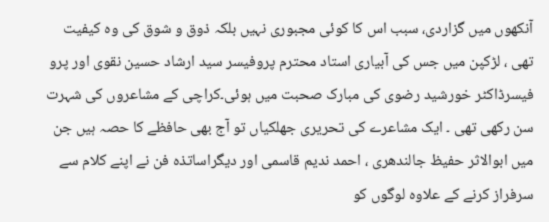آنکھوں میں گزاردی، سبب اس کا کوئی مجبوری نہیں بلکہ ذوق و شوق کی وہ کیفیت تھی ، لڑکپن میں جس کی آبیاری استاد محترم پروفیسر سید ارشاد حسین نقوی اور پرو فیسرڈاکٹر خورشید رضوی کی مبارک صحبت میں ہوئی۔کراچی کے مشاعروں کی شہرت سن رکھی تھی ۔ ایک مشاعرے کی تحریری جھلکیاں تو آج بھی حافظے کا حصہ ہیں جن میں ابوالاثر حفیظ جالندھری ، احمد ندیم قاسمی اور دیگراساتذہ فن نے اپنے کلام سے سرفراز کرنے کے علاوہ لوگوں کو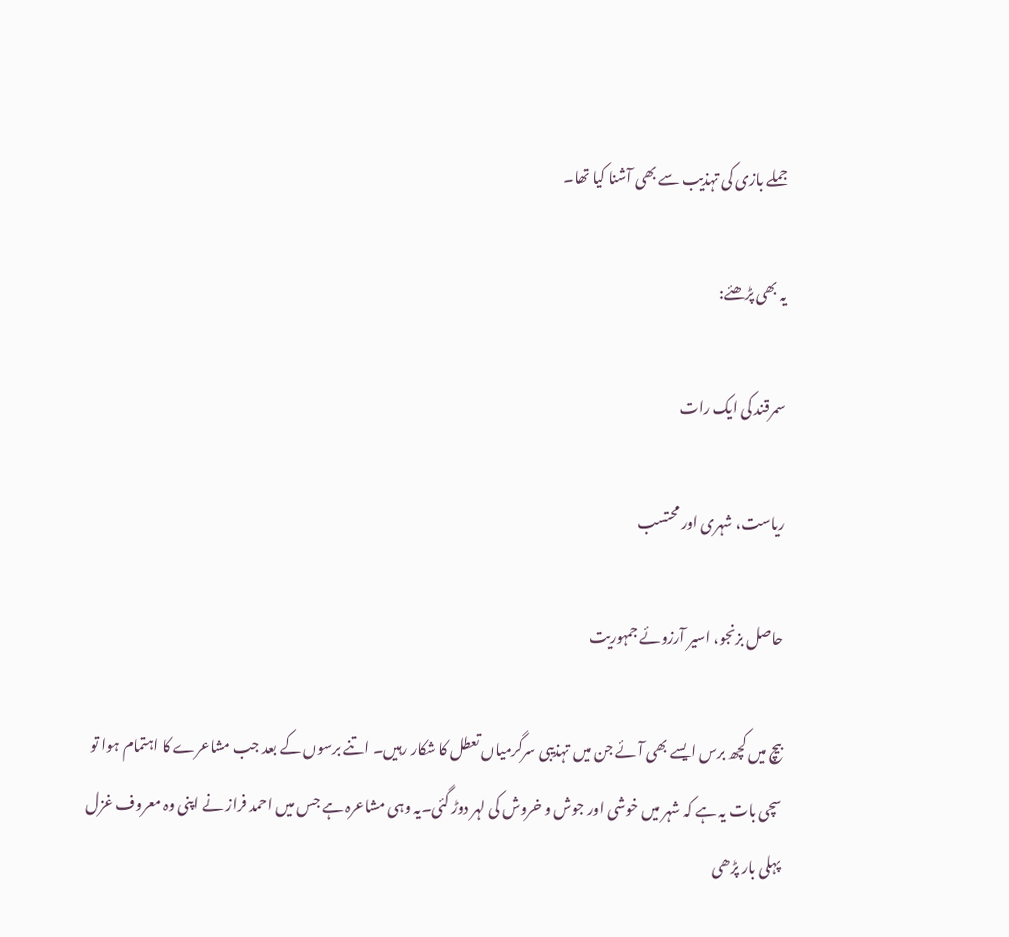جملے بازی کی تہذیب سے بھی آشنا کیا تھا۔

یہ بھی پڑھئے:

سمرقند کی ایک رات

ریاست، شہری اور محتسب

حاصل بزنجو، اسیر آرزوئے جمہوریت

بیچ میں کچھ برس ایسے بھی آئے جن میں تہذیبی سرگرمیاں تعطل کا شکار رہیں۔ اتنے برسوں کے بعد جب مشاعرے کا اہتمام ہوا تو سچی بات یہ ہے کہ شہر میں خوشی اور جوش و خروش کی لہر دوڑ گئی۔یہ وہی مشاعرہ ہے جس میں احمد فراز نے اپنی وہ معروف غزل پہلی بار پڑھی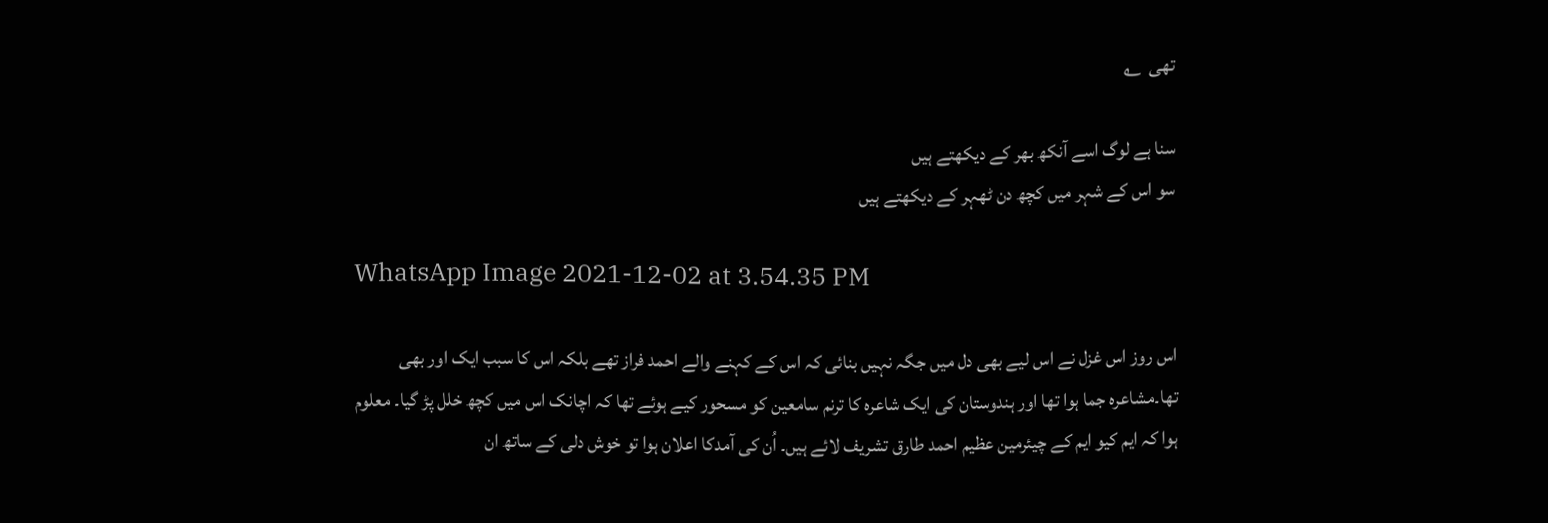تھی  ؎

سنا ہے لوگ اسے آنکھ بھر کے دیکھتے ہیں
سو اس کے شہر میں کچھ دن ٹھہر کے دیکھتے ہیں

WhatsApp Image 2021-12-02 at 3.54.35 PM

اس روز اس غزل نے اس لیے بھی دل میں جگہ نہیں بنائی کہ اس کے کہنے والے احمد فراز تھے بلکہ اس کا سبب ایک اور بھی تھا۔مشاعرہ جما ہوا تھا اور ہندوستان کی ایک شاعرہ کا ترنم سامعین کو مسحور کیے ہوئے تھا کہ اچانک اس میں کچھ خلل پڑ گیا۔ معلوم ہوا کہ ایم کیو ایم کے چیئرمین عظیم احمد طارق تشریف لائے ہیں۔ اُن کی آمدکا اعلان ہوا تو خوش دلی کے ساتھ ان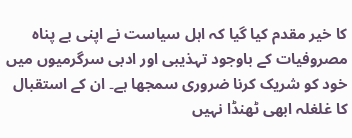کا خیر مقدم کیا گیا کہ اہل سیاست نے اپنی بے پناہ مصروفیات کے باوجود تہذیبی اور ادبی سرگرمیوں میں خود کو شریک کرنا ضروری سمجھا ہے۔ ان کے استقبال کا غلغلہ ابھی ٹھنڈا نہیں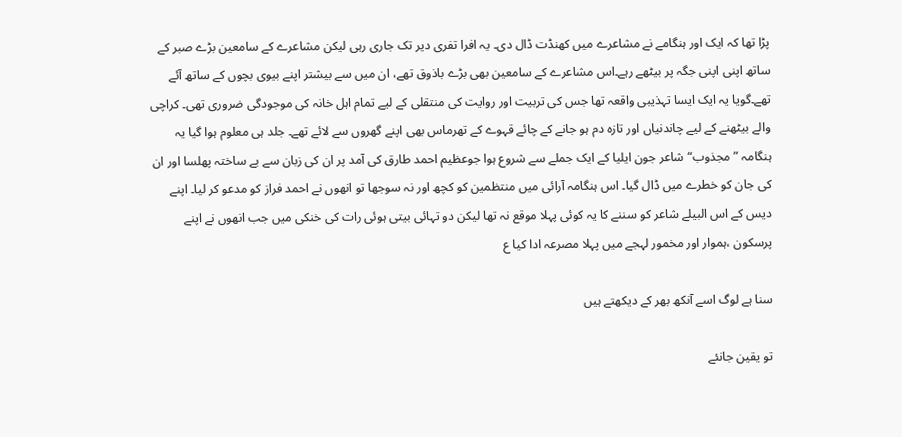پڑا تھا کہ ایک اور ہنگامے نے مشاعرے میں کھنڈت ڈال دی۔ یہ افرا تفری دیر تک جاری رہی لیکن مشاعرے کے سامعین بڑے صبر کے ساتھ اپنی اپنی جگہ پر بیٹھے رہے۔اس مشاعرے کے سامعین بھی بڑے باذوق تھے، ان میں سے بیشتر اپنے بیوی بچوں کے ساتھ آئے تھے۔گویا یہ ایک ایسا تہذیبی واقعہ تھا جس کی تربیت اور روایت کی منتقلی کے لیے تمام اہل خانہ کی موجودگی ضروری تھی۔ کراچی والے بیٹھنے کے لیے چاندنیاں اور تازہ دم ہو جانے کے چائے قہوے کے تھرماس بھی اپنے گھروں سے لائے تھے۔ جلد ہی معلوم ہوا گیا یہ ہنگامہ ”مجذوب“ شاعر جون ایلیا کے ایک جملے سے شروع ہوا جوعظیم احمد طارق کی آمد پر ان کی زبان سے بے ساختہ پھلسا اور ان کی جان کو خطرے میں ڈال گیا۔ اس ہنگامہ آرائی میں منتظمین کو کچھ اور نہ سوجھا تو انھوں نے احمد فراز کو مدعو کر لیا۔ اپنے دیس کے اس البیلے شاعر کو سننے کا یہ کوئی پہلا موقع نہ تھا لیکن دو تہائی بیتی ہوئی رات کی خنکی میں جب انھوں نے اپنے پرسکون ،ہموار اور مخمور لہجے میں پہلا مصرعہ ادا کیا ع

سنا ہے لوگ اسے آنکھ بھر کے دیکھتے ہیں

تو یقین جانئے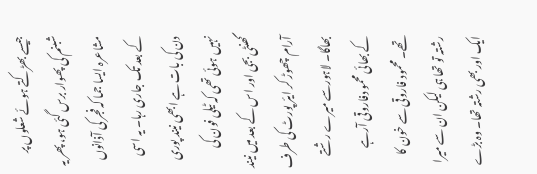جیسے بھڑکتے ہوئے شعلوں پر شبنم کی پھوار برس گئی ہو، پھر یہ مشاعرہ ایسا جما کہ فجر کی آذانوں کے بعد تک جاری رہا۔ یہ اسی دن کی بات ہے ابھی نیند پوری نہیں ہوئی تھی کہ ٹیلی فون کی گھنٹی بجی اور اس کے بعد میں نیند آرام چھوڑ کر ایئر پورٹ کی طرف بھاگا۔ لاہورسے میرے رشتے کے بھائی محمو دفاروقی آرہے تھے۔ محمود فاروقی سے خون کا رشتہ تو تھا ہی لیکن ان سے میرا ایک اور بھی رشتہ تھا۔ وہ بڑے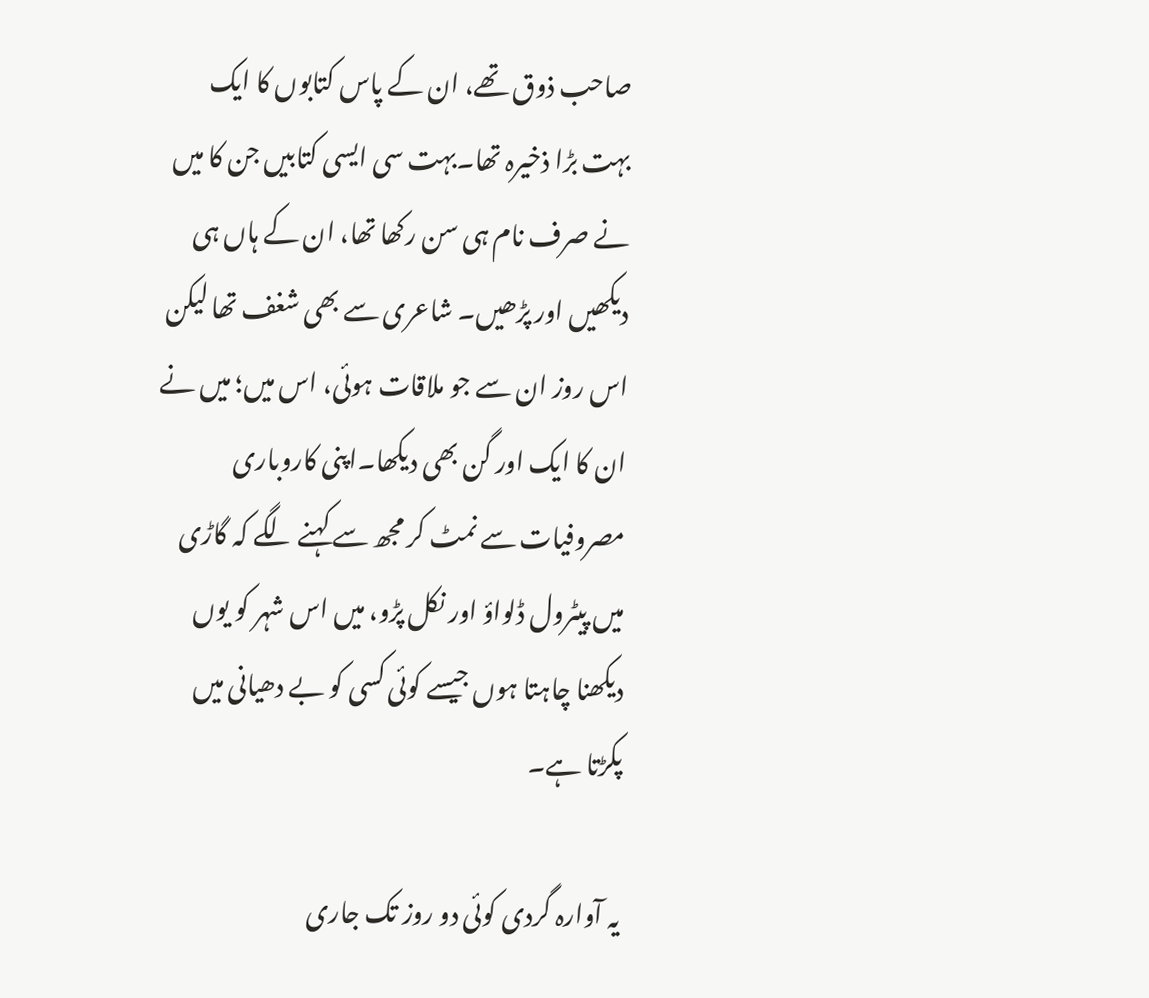صاحب ذوق تھے، ان کے پاس کتابوں کا ایک بہت بڑا ذخیرہ تھا۔بہت سی ایسی کتابیں جن کا میں نے صرف نام ہی سن رکھا تھا، ان کے ہاں ہی دیکھیں اور پڑھیں۔ شاعری سے بھی شغف تھا لیکن اس روز ان سے جو ملاقات ہوئی، اس میں؛ میں نے ان کا ایک اور گن بھی دیکھا۔اپنی کاروباری مصروفیات سے نمٹ کر مجھ سے کہنے لگے کہ گاڑی میں پیٹرول ڈلواؤ اور نکل پڑو، میں اس شہر کو یوں دیکھنا چاہتا ہوں جیسے کوئی کسی کو بے دھیانی میں پکڑتا ہے۔

یہ آوارہ گردی کوئی دو روز تک جاری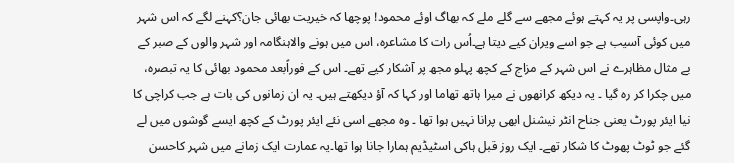رہی۔واپسی پر یہ کہتے ہوئے مجھے سے گلے ملے کہ بھاگ اوئے محمود! پوچھا کہ خیریت بھائی جان؟کہنے لگے کہ اس شہر میں کوئی آسیب ہے جو اسے ویران کیے دیتا ہے۔اُس رات کا مشاعرہ، اس میں ہونے والاہنگامہ اور شہر والوں کے صبر کے بے مثال مظاہرے نے اس شہر کے مزاج کے کچھ پہلو مجھ پر آشکار کیے تھے۔ اس کے فوراًبعد محمود بھائی کا یہ تبصرہ، میں چکرا کر رہ گیا ۔ یہ دیکھ کرانھوں نے میرا ہاتھ تھاما اور کہا کہ آؤ دیکھتے ہیں۔ یہ ان زمانوں کی بات ہے جب کراچی کا نیا ایئر پورٹ یعنی جناح انٹر نیشنل ابھی پرانا نہیں ہوا تھا ۔ وہ مجھے اسی نئے ایئر پورٹ کے کچھ ایسے گوشوں میں لے گئے جو ٹوٹ پھوٹ کا شکار تھے۔ ایک روز قبل ہاکی اسٹیڈیم ہمارا جانا ہوا تھا۔یہ عمارت ایک زمانے میں شہر کاحسن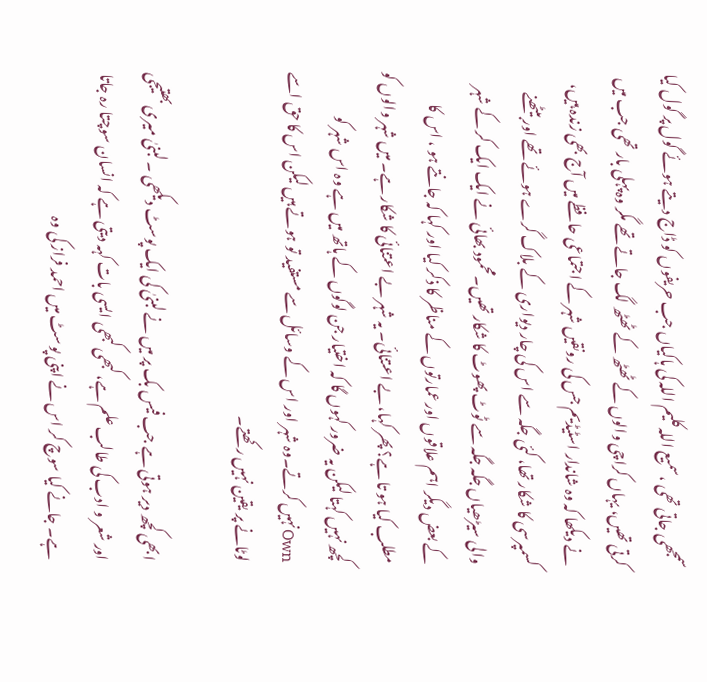سمجھی جاتی تھی ،سمیع اللہ کلیم اللہ کی ہاکیاں جب حریفوں کو ڈاج دیتے ہوئے گول پر گول کیا کرتی تھیں، یہاں کراچی والوں کے ٹھٹھ کے ٹھٹھ لگ جاتے تھے مگر وہ پہلی بار تھی جب میں نے دیکھا کہ وہ شاندار اسٹیڈیم جس کی رونقیں شہر کے اجتماعی حافظے میں آج بھی زندہ ہیں، کسمپرسی کا شکار تھا، کئی جگہ سے اس کی چار دیواری کے بلاک گرے ہوئے تھے اور بیٹھنے والی سیڑھیاں جگہ جگہ سے ٹوٹ پھوٹ کا شکار تھیں۔محمود بھائی نے ایک ایک کر کے شہر کے بعض دیگر اہم علاقوں اور عمارتوں کے مناظر کا ذکر کیا اور کہا کہ جانتے ہو ، اس کا مطلب کیا ہو تا ہے؟ پھر کہا، بے اعتنائی۔ یہ شہر بے اعتنائی کا شکار ہے۔ میں شہر والوں کو کچھ نہیں کہتا لیکن یہ ضرور کہوں گا کہ اختیار جن لوگوں کے ہاتھ میں ہے وہ اس شہر کو Ownنہیں کرتے۔وہ شہر اور اس کے وسائل سے مستفید تو ہوتے ہیں لیکن اس کا حق اسے لوٹانے پر یقین نہیں رکھتے۔

ابھی کچھ دیر ہوتی ہے جب فیس بک پر میں نے لبنیٰ کی ایک پوسٹ دیکھی ۔ لبنیٰ میری بھتیجی اور شعر و ادب کی طالب علم ہے، کبھی کبھی ایسی بات کہہ دیتی ہے کہ انسان سوچتا رہ جاتا ہے۔ جانے کیا سوچ کر اس نے اپنی پوسٹ میں احمد فراز کی وہ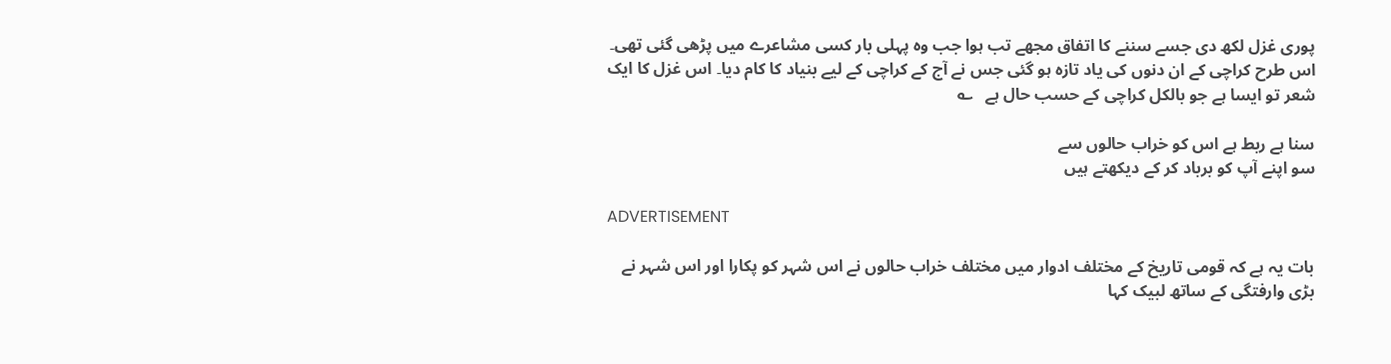پوری غزل لکھ دی جسے سننے کا اتفاق مجھے تب ہوا جب وہ پہلی بار کسی مشاعرے میں پڑھی گئی تھی۔ اس طرح کراچی کے ان دنوں کی یاد تازہ ہو گئی جس نے آج کے کراچی کے لیے بنیاد کا کام دیا۔ اس غزل کا ایک شعر تو ایسا ہے جو بالکل کراچی کے حسب حال ہے   ؎

سنا ہے ربط ہے اس کو خراب حالوں سے
سو اپنے آپ کو برباد کر کے دیکھتے ہیں

ADVERTISEMENT

بات یہ ہے کہ قومی تاریخ کے مختلف ادوار میں مختلف خراب حالوں نے اس شہر کو پکارا اور اس شہر نے بڑی وارفتگی کے ساتھ لبیک کہا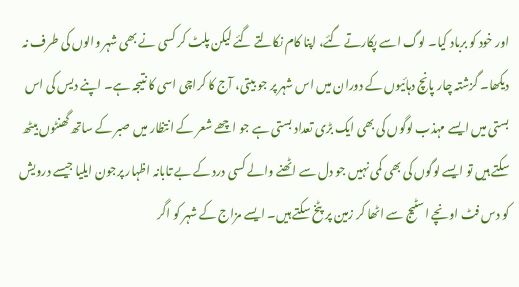اور خود کو برباد کیا۔ لوگ اسے پکارتے گئے، اپنا کام نکالتے گئے لیکن پلٹ کر کسی نے بھی شہر والوں کی طرف نہ دیکھا۔ گزشتہ چار پانچ دہائیوں کے دوران میں اس شہر پر جو بیتی، آج کا کراچی اسی کا نتیجہ ہے۔ اپنے دیس کی اس بستی میں ایسے مہذب لوگوں کی بھی ایک بڑی تعداد بستی ہے جو اچھے شعر کے انتظار میں صبر کے ساتھ گھنٹوں بیٹھ سکتے ہیں تو ایسے لوگوں کی بھی کمی نہیں جو دل سے اٹھنے والے کسی درد کے بے تابانہ اظہار پرجون ایلیا جیسے درویش کو دس فٹ اونچے اسٹیج سے اٹھا کر زمین پر پٹخ سکتے ہیں۔ ایسے مزاج کے شہر کو اگر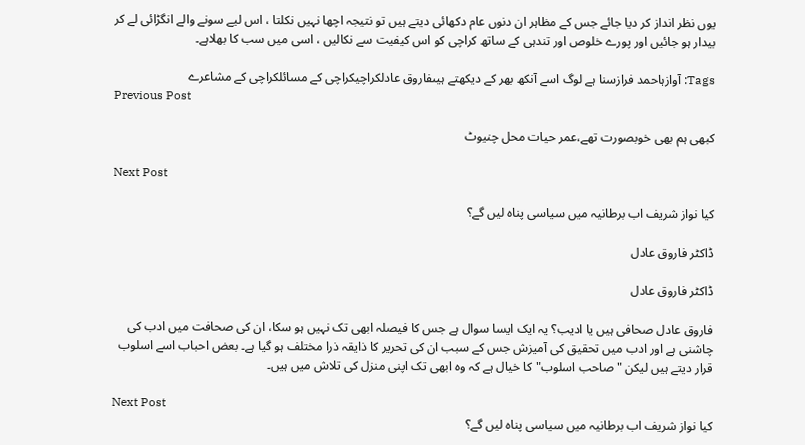یوں نظر انداز کر دیا جائے جس کے مظاہر ان دنوں عام دکھائی دیتے ہیں تو نتیجہ اچھا نہیں نکلتا ، اس لیے سونے والے انگڑائی لے کر بیدار ہو جائیں اور پورے خلوص اور تندہی کے ساتھ کراچی کو اس کیفیت سے نکالیں ، اسی میں سب کا بھلاہے۔

Tags: آوازہاحمد فرازسنا ہے لوگ اسے آنکھ بھر کے دیکھتے ہیںفاروق عادلکراچیکراچی کے مسائلکراچی کے مشاعرے
Previous Post

کبھی ہم بھی خوبصورت تھے،عمر حیات محل چنیوٹ

Next Post

کیا نواز شریف اب برطانیہ میں سیاسی پناہ لیں گے؟

ڈاکٹر فاروق عادل

ڈاکٹر فاروق عادل

فاروق عادل صحافی ہیں یا ادیب؟ یہ ایک ایسا سوال ہے جس کا فیصلہ ابھی تک نہیں ہو سکا، ان کی صحافت میں ادب کی چاشنی ہے اور ادب میں تحقیق کی آمیزش جس کے سبب ان کی تحریر کا ذایقہ ذرا مختلف ہو گیا ہے۔ بعض احباب اسے اسلوب قرار دیتے ہیں لیکن "صاحب اسلوب"کا خیال ہے کہ وہ ابھی تک اپنی منزل کی تلاش میں ہیں۔

Next Post
کیا نواز شریف اب برطانیہ میں سیاسی پناہ لیں گے؟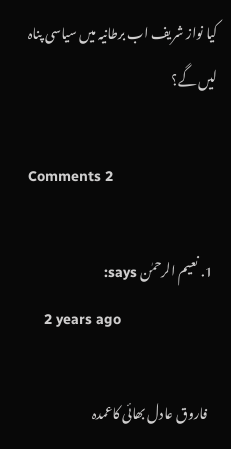کیا نواز شریف اب برطانیہ میں سیاسی پناہ لیں گے؟

Comments 2

  1. نعیم الرحمٰن says:
    2 years ago

    فاروق عادل بھائی کاعمدہ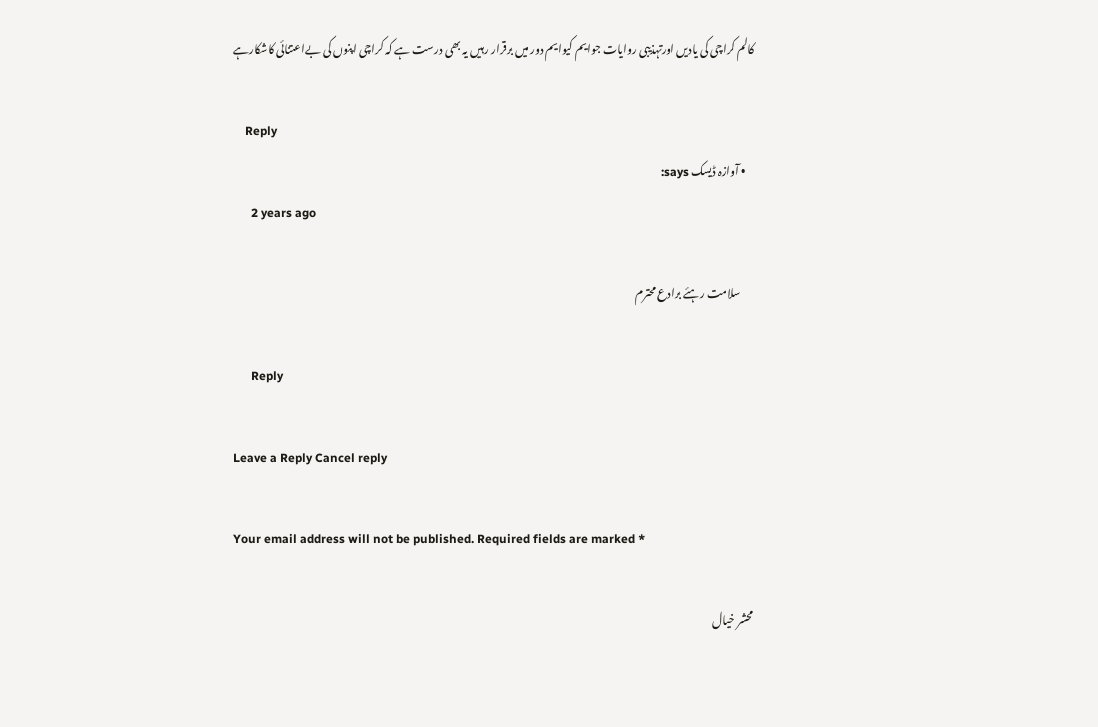کالم کراچی کی یادیں اورتہذیبی روایات جوایم کیوایم دور میں برقرار رہیں یہ بھی درست ہے کہ کراچی اپنوں کی بےاعتنائی کاشکارہے

    Reply
    • آوازہ ڈیسک says:
      2 years ago

      سلامت رہئے برادع محترم

      Reply

Leave a Reply Cancel reply

Your email address will not be published. Required fields are marked *

محشر خیال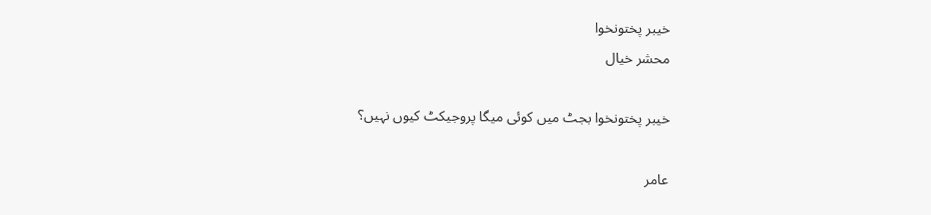خیبر پختونخوا
محشر خیال

خیبر پختونخوا بجٹ میں کوئی میگا پروجیکٹ کیوں نہیں؟

عامر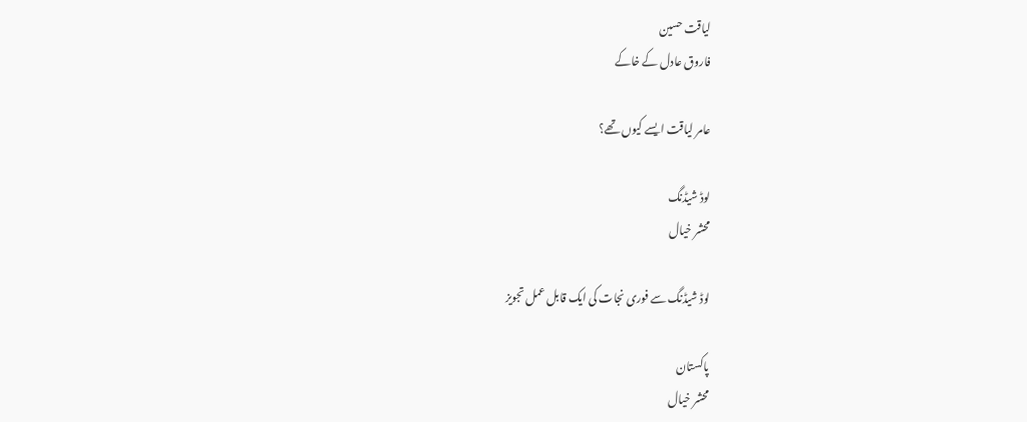لیاقت حسین
فاروق عادل کے خاکے

عامر لیاقت ایسے کیوں تھے؟

لوڈ شیڈنگ
محشر خیال

لوڈ شیڈنگ سے فوری نجات کی ایک قابل عمل تجویز

پاکستان
محشر خیال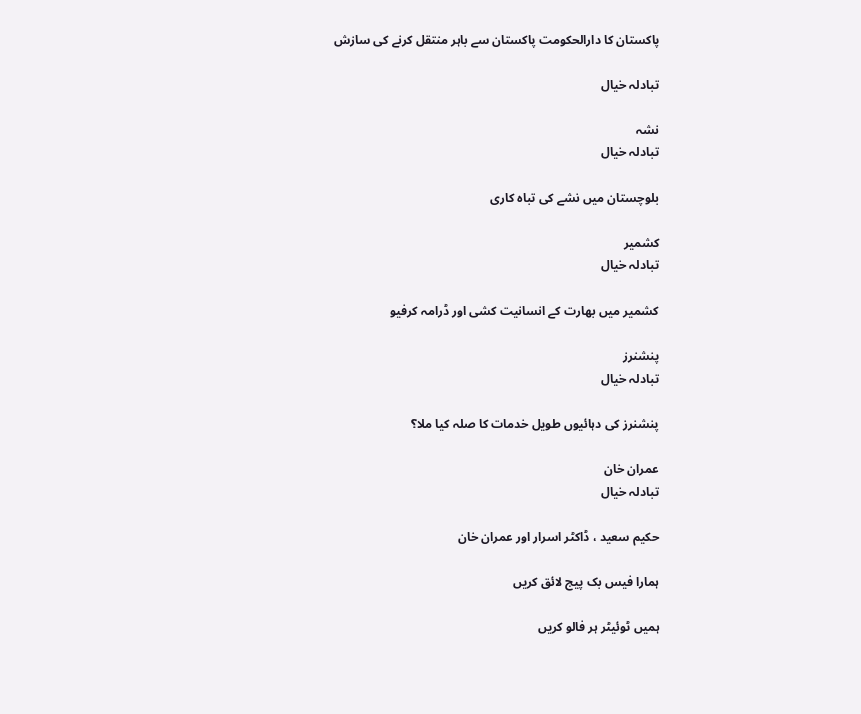پاکستان کا دارالحکومت پاکستان سے باہر منتقل کرنے کی سازش

تبادلہ خیال

نشہ
تبادلہ خیال

بلوچستان میں نشے کی تباہ کاری

کشمیر
تبادلہ خیال

کشمیر میں بھارت کے انسانیت کشی اور ڈرامہ کرفیو

پنشنرز
تبادلہ خیال

پنشنرز کی دہائیوں طویل خدمات کا صلہ کیا ملا؟

عمران خان
تبادلہ خیال

حکیم سعید ، ڈاکٹر اسرار اور عمران خان

ہمارا فیس بک پیج لائق کریں

ہمیں ٹوئیٹر ہر فالو کریں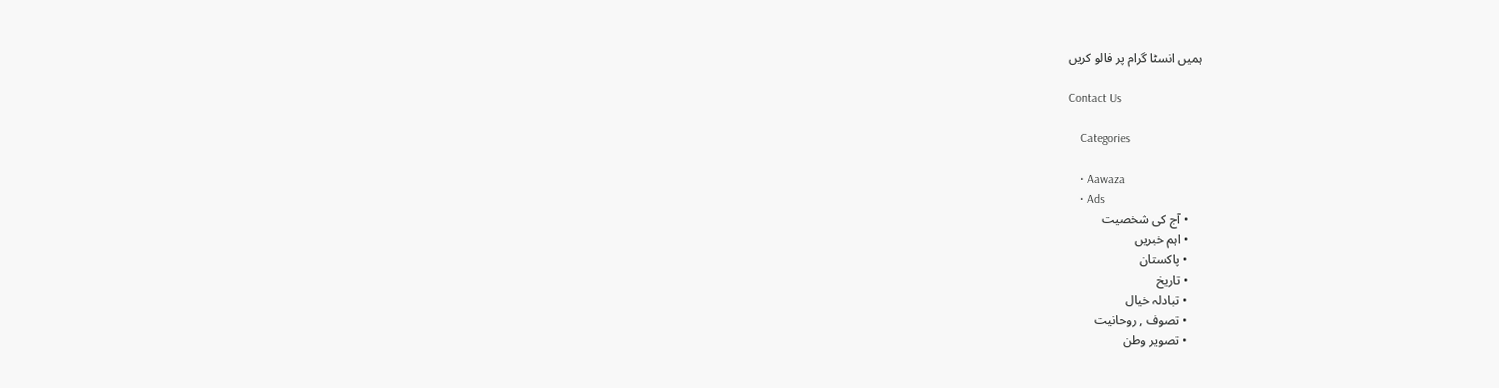ہمیں انسٹا گرام پر فالو کریں

Contact Us

    Categories

    • Aawaza
    • Ads
    • آج کی شخصیت
    • اہم خبریں
    • پاکستان
    • تاریخ
    • تبادلہ خیال
    • تصوف , روحانیت
    • تصویر وطن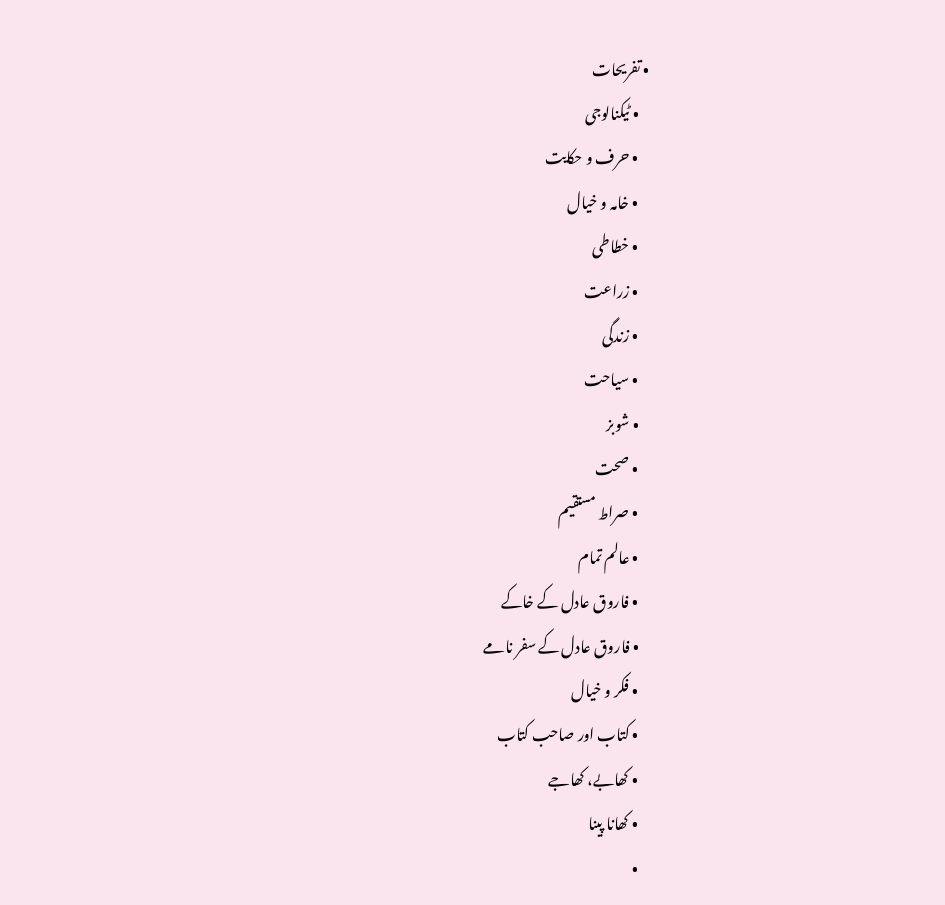• تفریحات
    • ٹیکنالوجی
    • حرف و حکایت
    • خامہ و خیال
    • خطاطی
    • زراعت
    • زندگی
    • سیاحت
    • شوبز
    • صحت
    • صراط مستقیم
    • عالم تمام
    • فاروق عادل کے خاکے
    • فاروق عادل کے سفر نامے
    • فکر و خیال
    • کتاب اور صاحب کتاب
    • کھابے، کھاجے
    • کھانا پینا
    •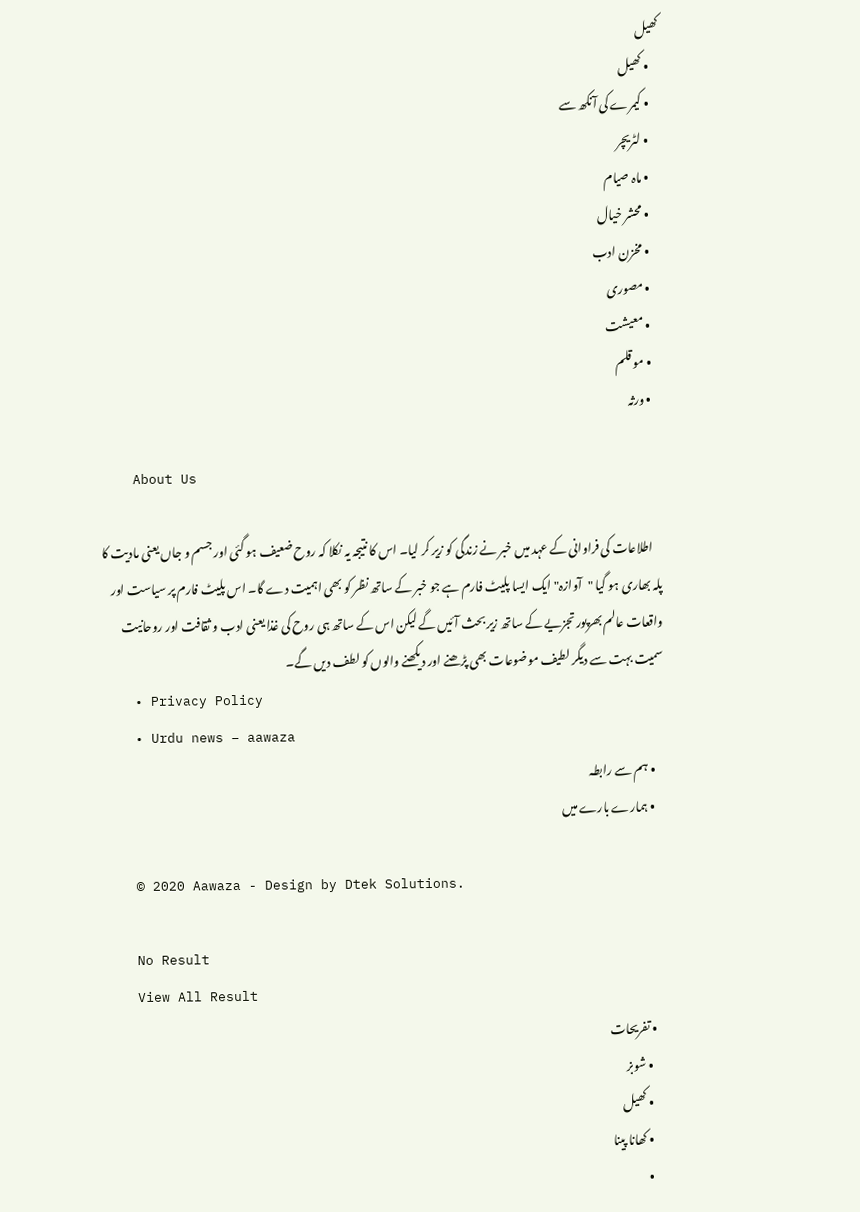کھیل
    • کھیل
    • کیمرے کی آنکھ سے
    • لٹریچر
    • ماہ صیام
    • محشر خیال
    • مخزن ادب
    • مصوری
    • معیشت
    • مو قلم
    • ورثہ

    About Us

    اطلاعات کی فراوانی کے عہد میں خبر نے زندگی کو زیر کر لیا۔ اس کا نتیجہ یہ نکلا کہ روح ضعیف ہو گئی اور جسم و جاں یعنی مادیت کا پلہ بھاری ہو گیا "آوازہ" ایک ایسا پلیٹ فارم ہے جو خبر کے ساتھ نظر کو بھی اہمیت دے گا۔ اس پلیٹ فارم پر سیاست اور واقعات عالم بھرپور تجزیے کے ساتھ زیر بحث آئیں گے لیکن اس کے ساتھ ہی روح کی غذا یعنی ادب و ثقافت اور روحانیت سمیت بہت سے دیگر لطیف موضوعات بھی پڑھنے اور دیکھنے والوں کو لطف دیں گے۔
    • Privacy Policy
    • Urdu news – aawaza
    • ہم سے رابطہ
    • ہمارے بارے میں

    © 2020 Aawaza - Design by Dtek Solutions.

    No Result
    View All Result
    • تفریحات
      • شوبز
      • کھیل
      • کھانا پینا
      •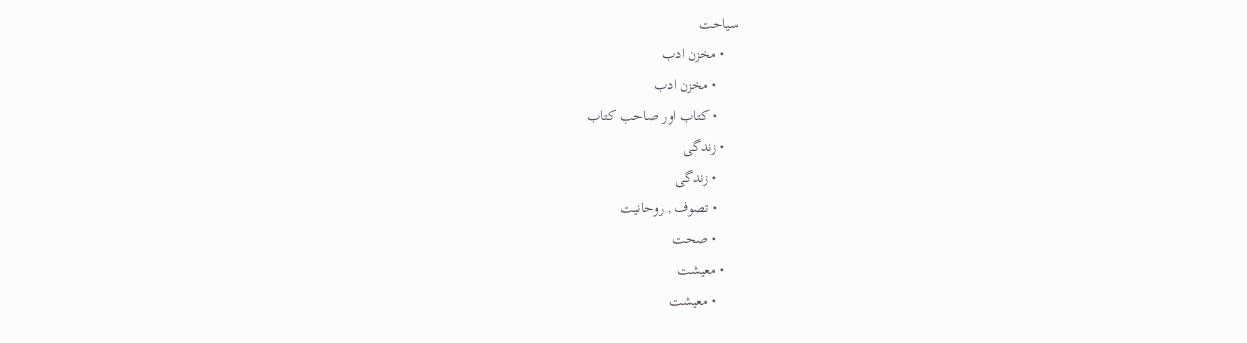سیاحت
    • مخزن ادب
      • مخزن ادب
      • کتاب اور صاحب کتاب
    • زندگی
      • زندگی
      • تصوف , روحانیت
      • صحت
    • معیشت
      • معیشت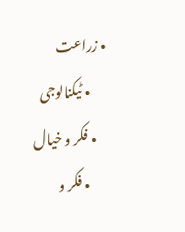• زراعت
      • ٹیکنالوجی
    • فکر و خیال
      • فکر و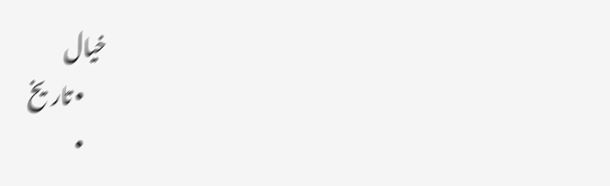خیال
      • تاریخ
      •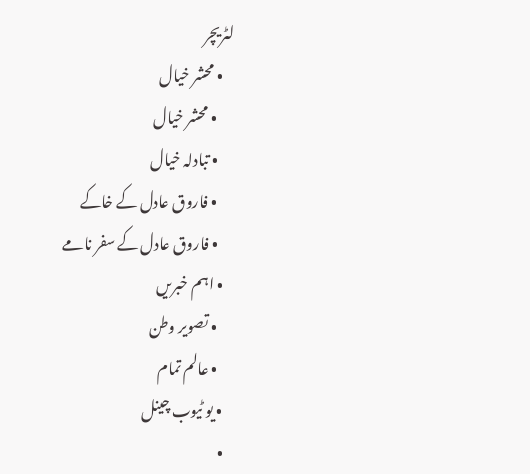لٹریچر
    • محشر خیال
      • محشر خیال
      • تبادلہ خیال
      • فاروق عادل کے خاکے
      • فاروق عادل کے سفر نامے
    • اہم خبریں
      • تصویر وطن
      • عالم تمام
    • یو ٹیوب چینل
    •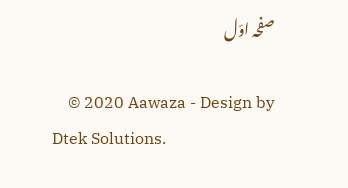صفحہ اوّل

    © 2020 Aawaza - Design by Dtek Solutions.